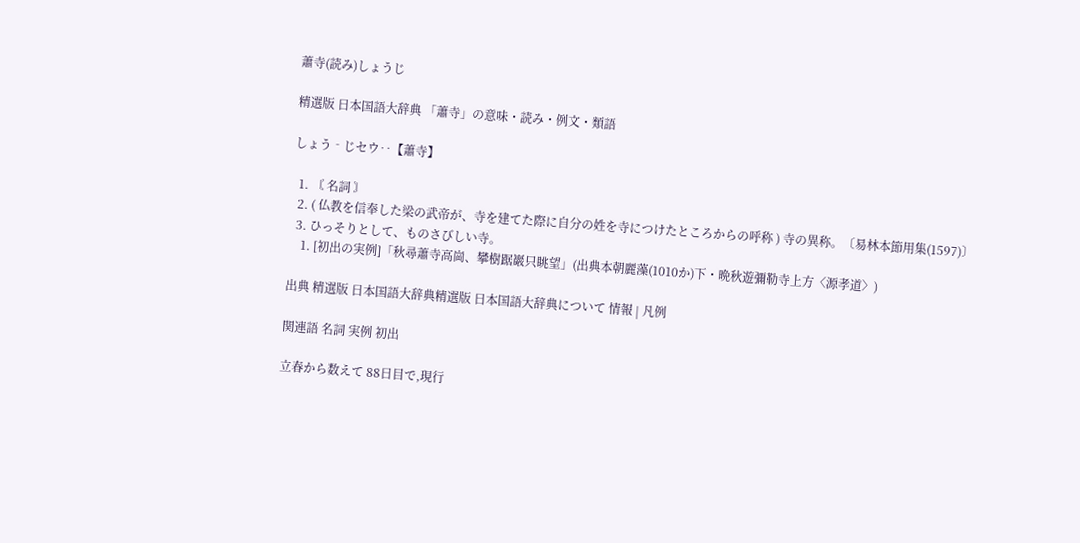蕭寺(読み)しょうじ

精選版 日本国語大辞典 「蕭寺」の意味・読み・例文・類語

しょう‐じセウ‥【蕭寺】

  1. 〘 名詞 〙
  2. ( 仏教を信奉した梁の武帝が、寺を建てた際に自分の姓を寺につけたところからの呼称 ) 寺の異称。〔易林本節用集(1597)〕
  3. ひっそりとして、ものさびしい寺。
    1. [初出の実例]「秋尋蕭寺高崗、攀樹踞巖只眺望」(出典本朝麗藻(1010か)下・晩秋遊彌勒寺上方〈源孝道〉)

出典 精選版 日本国語大辞典精選版 日本国語大辞典について 情報 | 凡例

関連語 名詞 実例 初出

立春から数えて 88日目で,現行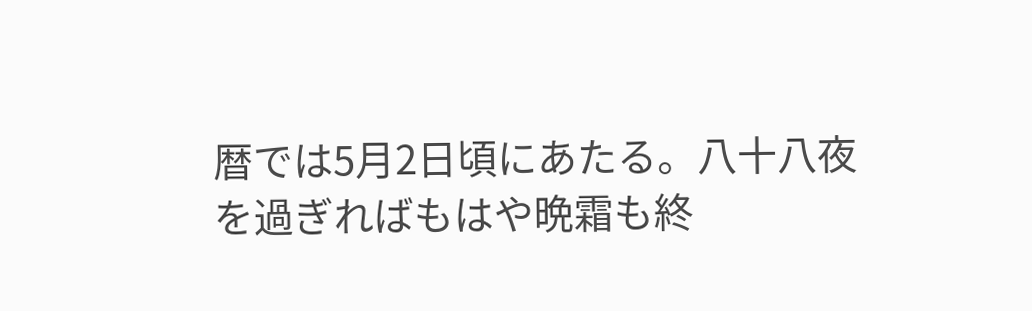暦では5月2日頃にあたる。八十八夜を過ぎればもはや晩霜も終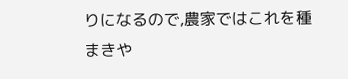りになるので,農家ではこれを種まきや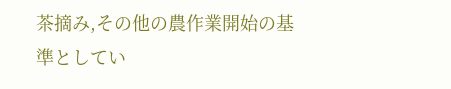茶摘み,その他の農作業開始の基準としてい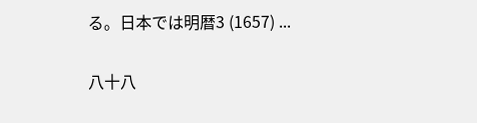る。日本では明暦3 (1657) ...

八十八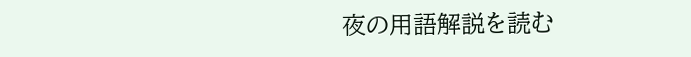夜の用語解説を読む